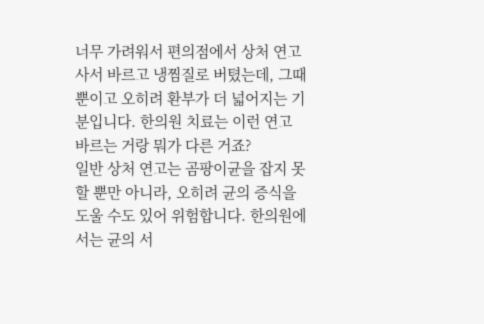너무 가려워서 편의점에서 상처 연고 사서 바르고 냉찜질로 버텼는데, 그때뿐이고 오히려 환부가 더 넓어지는 기분입니다. 한의원 치료는 이런 연고 바르는 거랑 뭐가 다른 거죠?
일반 상처 연고는 곰팡이균을 잡지 못할 뿐만 아니라, 오히려 균의 증식을 도울 수도 있어 위험합니다. 한의원에서는 균의 서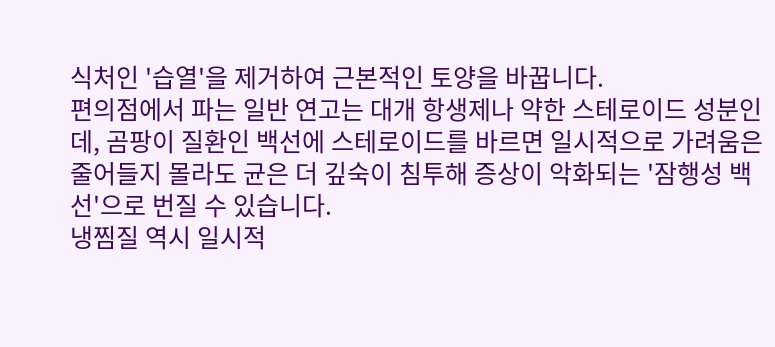식처인 '습열'을 제거하여 근본적인 토양을 바꿉니다.
편의점에서 파는 일반 연고는 대개 항생제나 약한 스테로이드 성분인데, 곰팡이 질환인 백선에 스테로이드를 바르면 일시적으로 가려움은 줄어들지 몰라도 균은 더 깊숙이 침투해 증상이 악화되는 '잠행성 백선'으로 번질 수 있습니다.
냉찜질 역시 일시적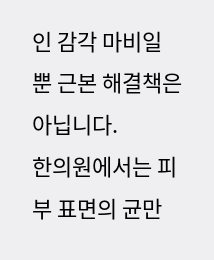인 감각 마비일 뿐 근본 해결책은 아닙니다.
한의원에서는 피부 표면의 균만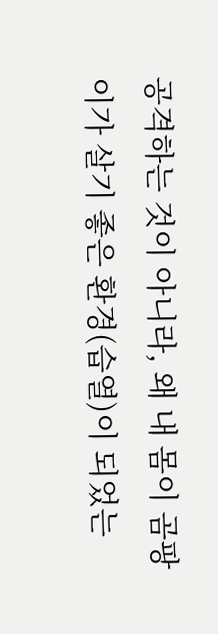공격하는 것이 아니라, 왜 내 몸이 곰팡이가 살기 좋은 환경(습열)이 되었는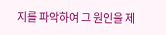지를 파악하여 그 원인을 제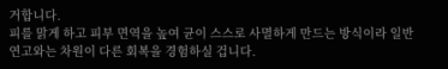거합니다.
피를 맑게 하고 피부 면역을 높여 균이 스스로 사멸하게 만드는 방식이라 일반 연고와는 차원이 다른 회복을 경험하실 겁니다.